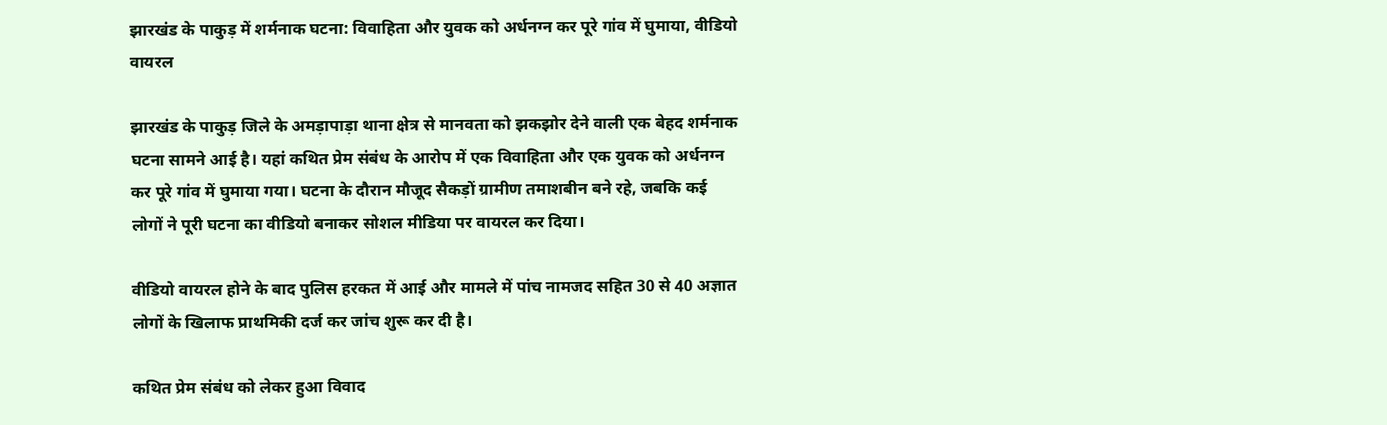झारखंड के पाकुड़ में शर्मनाक घटना: विवाहिता और युवक को अर्धनग्न कर पूरे गांव में घुमाया, वीडियो वायरल

झारखंड के पाकुड़ जिले के अमड़ापाड़ा थाना क्षेत्र से मानवता को झकझोर देने वाली एक बेहद शर्मनाक घटना सामने आई है। यहां कथित प्रेम संबंध के आरोप में एक विवाहिता और एक युवक को अर्धनग्न कर पूरे गांव में घुमाया गया। घटना के दौरान मौजूद सैकड़ों ग्रामीण तमाशबीन बने रहे, जबकि कई लोगों ने पूरी घटना का वीडियो बनाकर सोशल मीडिया पर वायरल कर दिया।

वीडियो वायरल होने के बाद पुलिस हरकत में आई और मामले में पांच नामजद सहित 30 से 40 अज्ञात लोगों के खिलाफ प्राथमिकी दर्ज कर जांच शुरू कर दी है।

कथित प्रेम संबंध को लेकर हुआ विवाद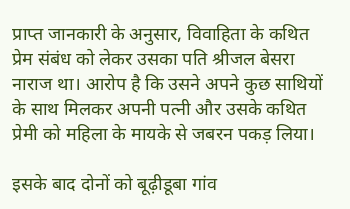प्राप्त जानकारी के अनुसार, विवाहिता के कथित प्रेम संबंध को लेकर उसका पति श्रीजल बेसरा नाराज था। आरोप है कि उसने अपने कुछ साथियों के साथ मिलकर अपनी पत्नी और उसके कथित प्रेमी को महिला के मायके से जबरन पकड़ लिया।

इसके बाद दोनों को बूढ़ीडूबा गांव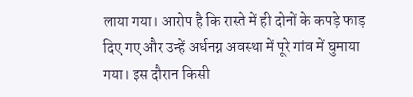लाया गया। आरोप है कि रास्ते में ही दोनों के कपड़े फाड़ दिए गए और उन्हें अर्धनग्न अवस्था में पूरे गांव में घुमाया गया। इस दौरान किसी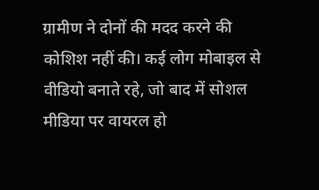ग्रामीण ने दोनों की मदद करने की कोशिश नहीं की। कई लोग मोबाइल से वीडियो बनाते रहे, जो बाद में सोशल मीडिया पर वायरल हो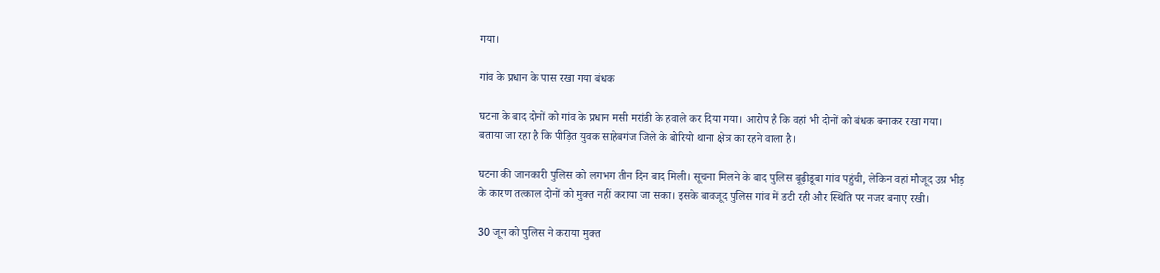गया।

गांव के प्रधान के पास रखा गया बंधक

घटना के बाद दोनों को गांव के प्रधान मसी मरांडी के हवाले कर दिया गया। आरोप है कि वहां भी दोनों को बंधक बनाकर रखा गया। बताया जा रहा है कि पीड़ित युवक साहेबगंज जिले के बोरियो थाना क्षेत्र का रहने वाला है।

घटना की जानकारी पुलिस को लगभग तीन दिन बाद मिली। सूचना मिलने के बाद पुलिस बूढ़ीडूबा गांव पहुंची, लेकिन वहां मौजूद उग्र भीड़ के कारण तत्काल दोनों को मुक्त नहीं कराया जा सका। इसके बावजूद पुलिस गांव में डटी रही और स्थिति पर नजर बनाए रखी।

30 जून को पुलिस ने कराया मुक्त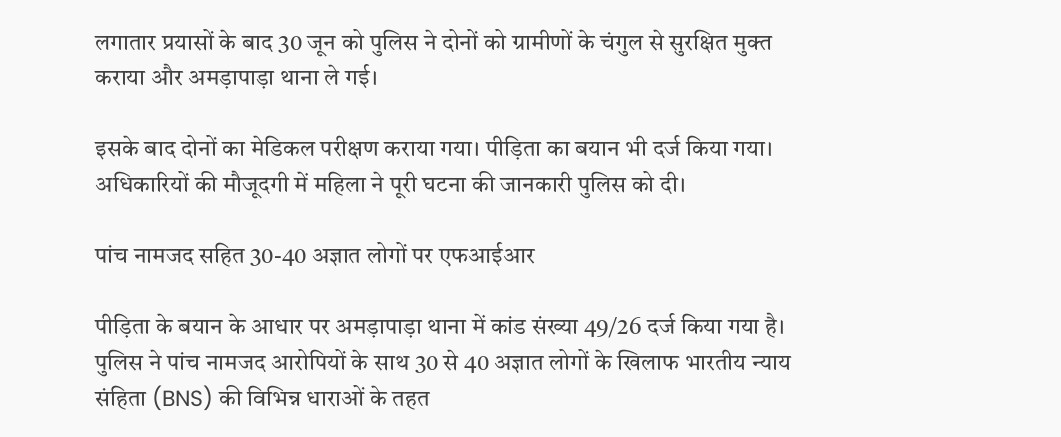लगातार प्रयासों के बाद 30 जून को पुलिस ने दोनों को ग्रामीणों के चंगुल से सुरक्षित मुक्त कराया और अमड़ापाड़ा थाना ले गई।

इसके बाद दोनों का मेडिकल परीक्षण कराया गया। पीड़िता का बयान भी दर्ज किया गया। अधिकारियों की मौजूदगी में महिला ने पूरी घटना की जानकारी पुलिस को दी।

पांच नामजद सहित 30-40 अज्ञात लोगों पर एफआईआर

पीड़िता के बयान के आधार पर अमड़ापाड़ा थाना में कांड संख्या 49/26 दर्ज किया गया है। पुलिस ने पांच नामजद आरोपियों के साथ 30 से 40 अज्ञात लोगों के खिलाफ भारतीय न्याय संहिता (BNS) की विभिन्न धाराओं के तहत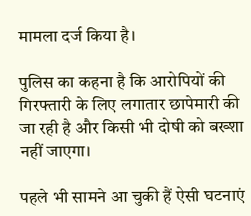मामला दर्ज किया है।

पुलिस का कहना है कि आरोपियों की गिरफ्तारी के लिए लगातार छापेमारी की जा रही है और किसी भी दोषी को बख्शा नहीं जाएगा।

पहले भी सामने आ चुकी हैं ऐसी घटनाएं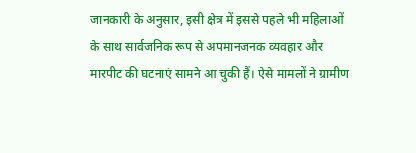जानकारी के अनुसार, इसी क्षेत्र में इससे पहले भी महिलाओं के साथ सार्वजनिक रूप से अपमानजनक व्यवहार और मारपीट की घटनाएं सामने आ चुकी हैं। ऐसे मामलों ने ग्रामीण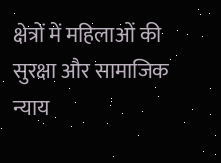क्षेत्रों में महिलाओं की सुरक्षा और सामाजिक न्याय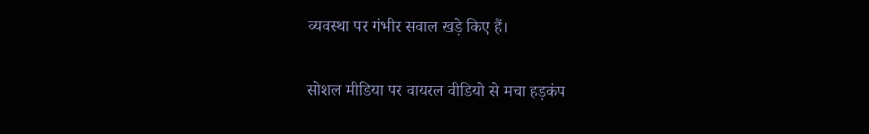व्यवस्था पर गंभीर सवाल खड़े किए हैं।

सोशल मीडिया पर वायरल वीडियो से मचा हड़कंप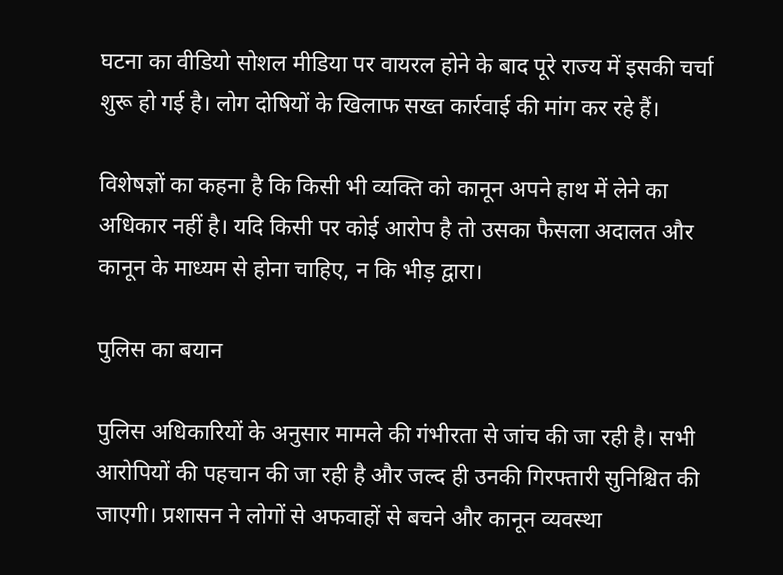घटना का वीडियो सोशल मीडिया पर वायरल होने के बाद पूरे राज्य में इसकी चर्चा शुरू हो गई है। लोग दोषियों के खिलाफ सख्त कार्रवाई की मांग कर रहे हैं।

विशेषज्ञों का कहना है कि किसी भी व्यक्ति को कानून अपने हाथ में लेने का अधिकार नहीं है। यदि किसी पर कोई आरोप है तो उसका फैसला अदालत और कानून के माध्यम से होना चाहिए, न कि भीड़ द्वारा।

पुलिस का बयान

पुलिस अधिकारियों के अनुसार मामले की गंभीरता से जांच की जा रही है। सभी आरोपियों की पहचान की जा रही है और जल्द ही उनकी गिरफ्तारी सुनिश्चित की जाएगी। प्रशासन ने लोगों से अफवाहों से बचने और कानून व्यवस्था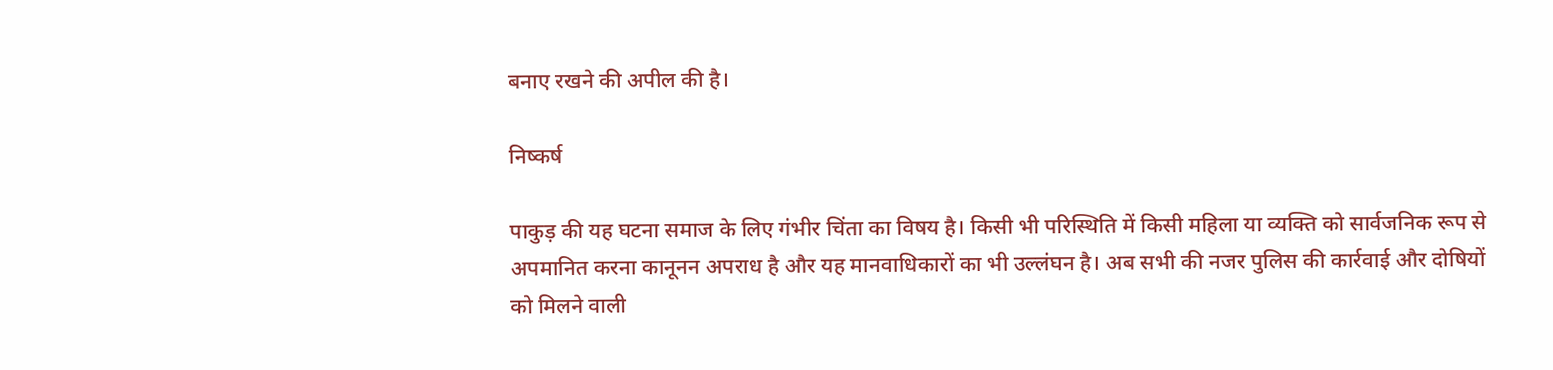बनाए रखने की अपील की है।

निष्कर्ष

पाकुड़ की यह घटना समाज के लिए गंभीर चिंता का विषय है। किसी भी परिस्थिति में किसी महिला या व्यक्ति को सार्वजनिक रूप से अपमानित करना कानूनन अपराध है और यह मानवाधिकारों का भी उल्लंघन है। अब सभी की नजर पुलिस की कार्रवाई और दोषियों को मिलने वाली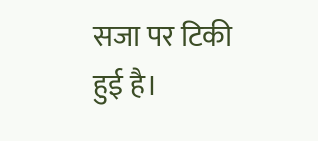सजा पर टिकी हुई है।